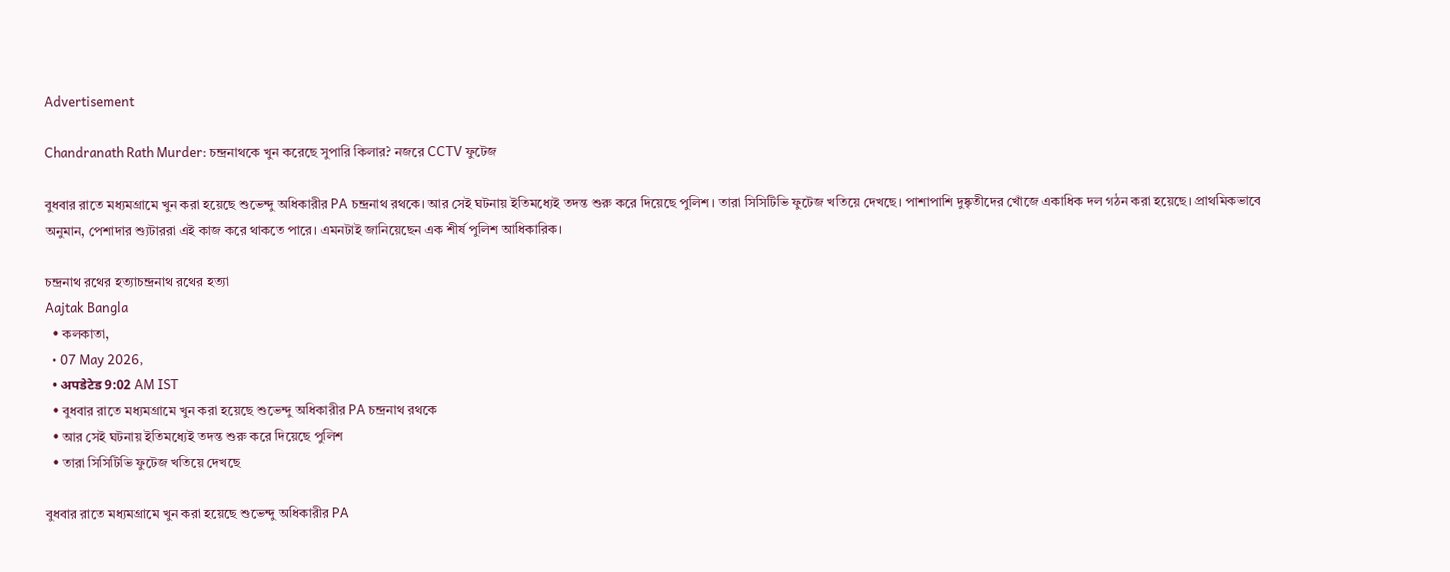Advertisement

Chandranath Rath Murder: চন্দ্রনাথকে খুন করেছে সুপারি কিলার? নজরে CCTV ফুটেজ

বুধবার রাতে মধ্যমগ্রামে খুন করা হয়েছে শুভেন্দু অধিকারীর PA চন্দ্রনাথ রথকে। আর সেই ঘটনায় ইতিমধ্যেই তদন্ত শুরু করে দিয়েছে পুলিশ। তারা সিসিটিভি ফুটেজ খতিয়ে দেখছে। পাশাপাশি দুষ্কৃতীদের খোঁজে একাধিক দল গঠন করা হয়েছে। প্রাথমিকভাবে অনুমান, পেশাদার শ্যুটাররা এই কাজ করে থাকতে পারে। এমনটাই জানিয়েছেন এক শীর্ষ পুলিশ আধিকারিক।

চন্দ্রনাথ রথের হত্যাচন্দ্রনাথ রথের হত্যা
Aajtak Bangla
  • কলকাতা,
  • 07 May 2026,
  • अपडेटेड 9:02 AM IST
  • বুধবার রাতে মধ্যমগ্রামে খুন করা হয়েছে শুভেন্দু অধিকারীর PA চন্দ্রনাথ রথকে
  • আর সেই ঘটনায় ইতিমধ্যেই তদন্ত শুরু করে দিয়েছে পুলিশ
  • তারা সিসিটিভি ফুটেজ খতিয়ে দেখছে

বুধবার রাতে মধ্যমগ্রামে খুন করা হয়েছে শুভেন্দু অধিকারীর PA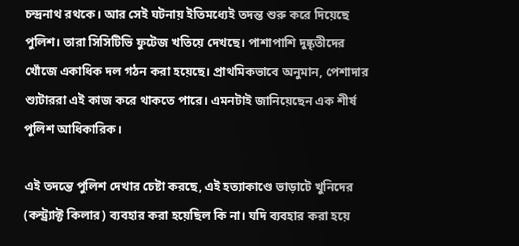চন্দ্রনাথ রথকে। আর সেই ঘটনায় ইতিমধ্যেই তদন্ত শুরু করে দিয়েছে পুলিশ। তারা সিসিটিভি ফুটেজ খতিয়ে দেখছে। পাশাপাশি দুষ্কৃতীদের খোঁজে একাধিক দল গঠন করা হয়েছে। প্রাথমিকভাবে অনুমান, পেশাদার শ্যুটাররা এই কাজ করে থাকতে পারে। এমনটাই জানিয়েছেন এক শীর্ষ পুলিশ আধিকারিক।

এই তদন্তে পুলিশ দেখার চেষ্টা করছে, এই হত্যাকাণ্ডে ভাড়াটে খুনিদের (কন্ট্র্যাক্ট কিলার) ব্যবহার করা হয়েছিল কি না। যদি ব্যবহার করা হয়ে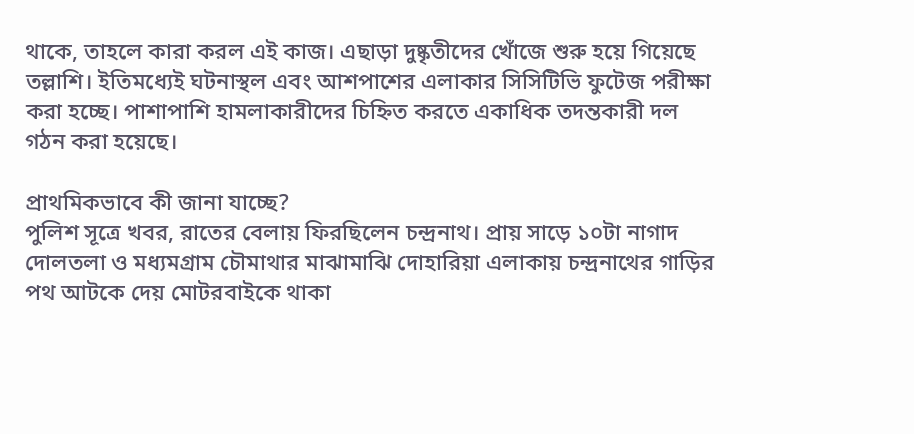থাকে, তাহলে কারা করল এই কাজ। এছাড়া দুষ্কৃতীদের খোঁজে শুরু হয়ে গিয়েছে তল্লাশি। ইতিমধ্যেই ঘটনাস্থল এবং আশপাশের এলাকার সিসিটিভি ফুটেজ পরীক্ষা করা হচ্ছে। পাশাপাশি হামলাকারীদের চিহ্নিত করতে একাধিক তদন্তকারী দল গঠন করা হয়েছে।

প্রাথমিকভাবে কী জানা যাচ্ছে?
পুলিশ সূত্রে খবর, রাতের বেলায় ফিরছিলেন চন্দ্রনাথ। প্রায় সাড়ে ১০টা নাগাদ দোলতলা ও মধ্যমগ্রাম চৌমাথার মাঝামাঝি দোহারিয়া এলাকায় চন্দ্রনাথের গাড়ির পথ আটকে দেয় মোটরবাইকে থাকা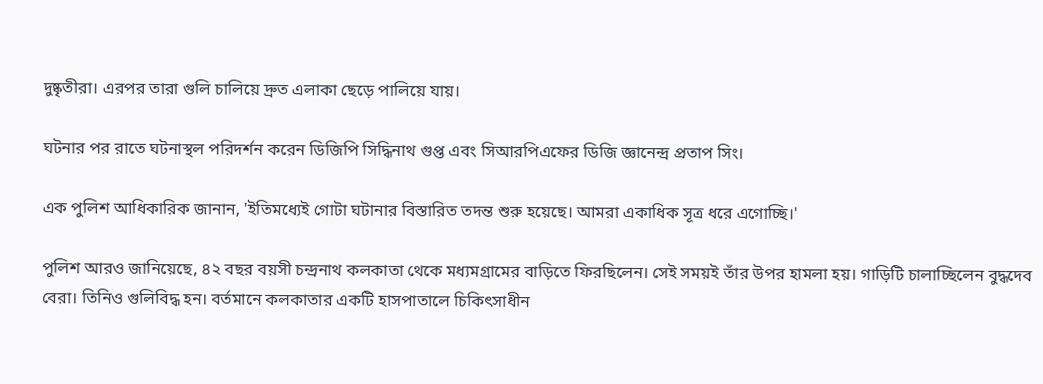দুষ্কৃতীরা। এরপর তারা গুলি চালিয়ে দ্রুত এলাকা ছেড়ে পালিয়ে যায়।

ঘটনার পর রাতে ঘটনাস্থল পরিদর্শন করেন ডিজিপি সিদ্ধিনাথ গুপ্ত এবং সিআরপিএফের ডিজি জ্ঞানেন্দ্র প্রতাপ সিং।

এক পুলিশ আধিকারিক জানান, 'ইতিমধ্যেই গোটা ঘটানার বিস্তারিত তদন্ত শুরু হয়েছে। আমরা একাধিক সূত্র ধরে এগোচ্ছি।'

পুলিশ আরও জানিয়েছে, ৪২ বছর বয়সী চন্দ্রনাথ কলকাতা থেকে মধ্যমগ্রামের বাড়িতে ফিরছিলেন। সেই সময়ই তাঁর উপর হামলা হয়। গাড়িটি চালাচ্ছিলেন বুদ্ধদেব বেরা। তিনিও গুলিবিদ্ধ হন। বর্তমানে কলকাতার একটি হাসপাতালে চিকিৎসাধীন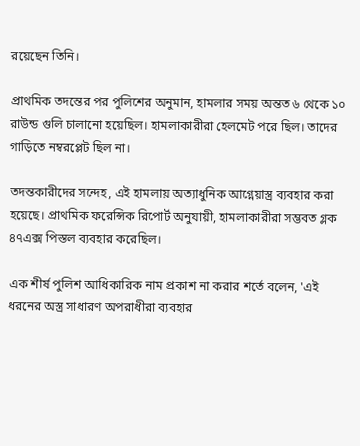রয়েছেন তিনি।

প্রাথমিক তদন্তের পর পুলিশের অনুমান, হামলার সময় অন্তত ৬ থেকে ১০ রাউন্ড গুলি চালানো হয়েছিল। হামলাকারীরা হেলমেট পরে ছিল। তাদের গাড়িতে নম্বরপ্লেট ছিল না।

তদন্তকারীদের সন্দেহ, এই হামলায় অত্যাধুনিক আগ্নেয়াস্ত্র ব্যবহার করা হয়েছে। প্রাথমিক ফরেন্সিক রিপোর্ট অনুযায়ী, হামলাকারীরা সম্ভবত গ্লক ৪৭এক্স পিস্তল ব্যবহার করেছিল।

এক শীর্ষ পুলিশ আধিকারিক নাম প্রকাশ না করার শর্তে বলেন, 'এই ধরনের অস্ত্র সাধারণ অপরাধীরা ব্যবহার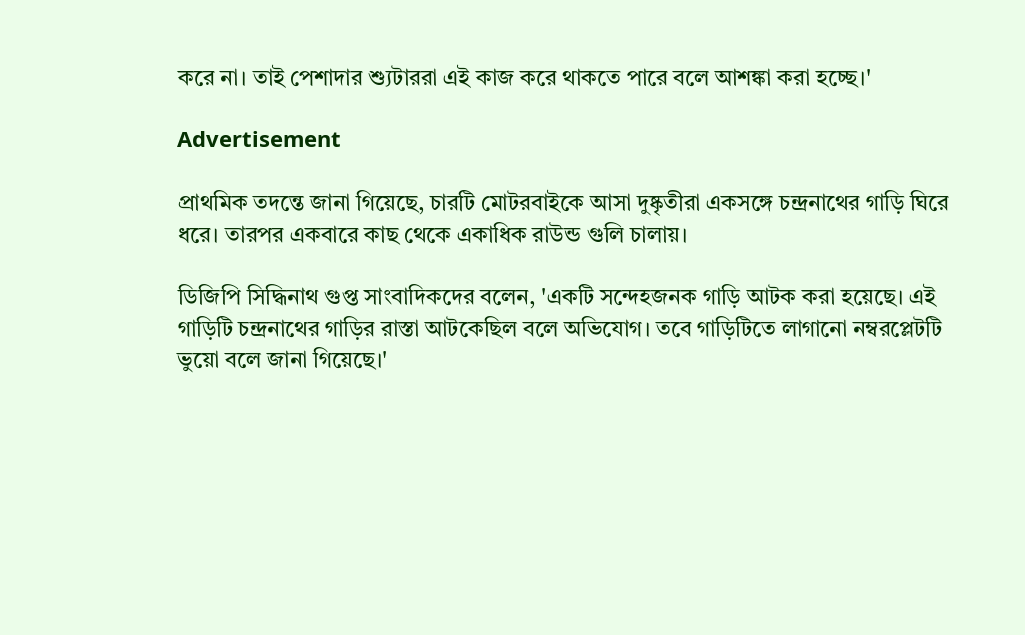করে না। তাই পেশাদার শ্যুটাররা এই কাজ করে থাকতে পারে বলে আশঙ্কা করা হচ্ছে।'

Advertisement

প্রাথমিক তদন্তে জানা গিয়েছে, চারটি মোটরবাইকে আসা দুষ্কৃতীরা একসঙ্গে চন্দ্রনাথের গাড়ি ঘিরে ধরে। তারপর একবারে কাছ থেকে একাধিক রাউন্ড গুলি চালায়।

ডিজিপি সিদ্ধিনাথ গুপ্ত সাংবাদিকদের বলেন, 'একটি সন্দেহজনক গাড়ি আটক করা হয়েছে। এই গাড়িটি চন্দ্রনাথের গাড়ির রাস্তা আটকেছিল বলে অভিযোগ। তবে গাড়িটিতে লাগানো নম্বরপ্লেটটি ভুয়ো বলে জানা গিয়েছে।'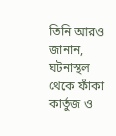তিনি আরও জানান, ঘটনাস্থল থেকে ফাঁকা কার্তুজ ও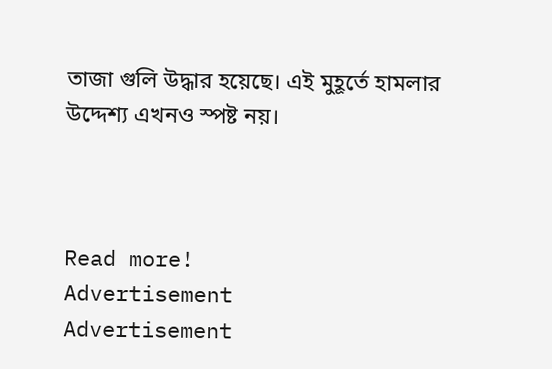তাজা গুলি উদ্ধার হয়েছে। এই মুহূর্তে হামলার উদ্দেশ্য এখনও স্পষ্ট নয়।



Read more!
Advertisement
Advertisement